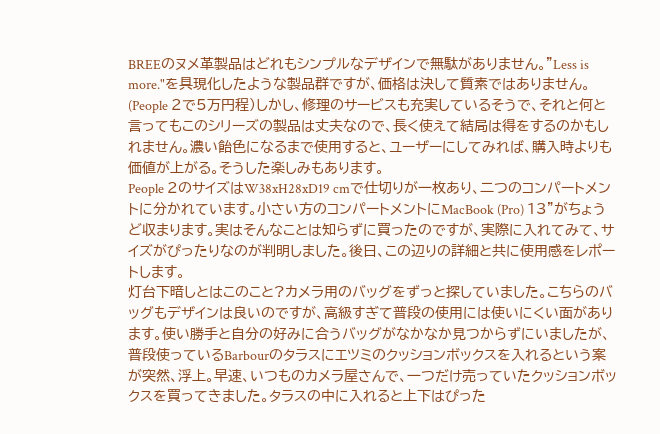BREEのヌメ革製品はどれもシンプルなデザインで無駄がありません。"Less is more."を具現化したような製品群ですが、価格は決して質素ではありません。(People 2で5万円程)しかし、修理のサービスも充実しているそうで、それと何と言ってもこのシリーズの製品は丈夫なので、長く使えて結局は得をするのかもしれません。濃い飴色になるまで使用すると、ユーザーにしてみれば、購入時よりも価値が上がる。そうした楽しみもあります。
People 2のサイズはW38xH28xD19 cmで仕切りが一枚あり、二つのコンパートメントに分かれています。小さい方のコンパートメントにMacBook (Pro) 13"がちょうど収まります。実はそんなことは知らずに買ったのですが、実際に入れてみて、サイズがぴったりなのが判明しました。後日、この辺りの詳細と共に使用感をレポートします。
灯台下暗しとはこのこと?カメラ用のバッグをずっと探していました。こちらのバッグもデザインは良いのですが、高級すぎて普段の使用には使いにくい面があります。使い勝手と自分の好みに合うバッグがなかなか見つからずにいましたが、普段使っているBarbourのタラスにエツミのクッションボックスを入れるという案が突然、浮上。早速、いつものカメラ屋さんで、一つだけ売っていたクッションボックスを買ってきました。タラスの中に入れると上下はぴった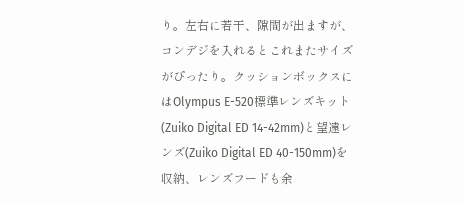り。左右に若干、隙間が出ますが、コンデジを入れるとこれまたサイズがぴったり。クッションボックスにはOlympus E-520標準レンズキット(Zuiko Digital ED 14-42mm)と望遠レンズ(Zuiko Digital ED 40-150mm)を収納、レンズフードも余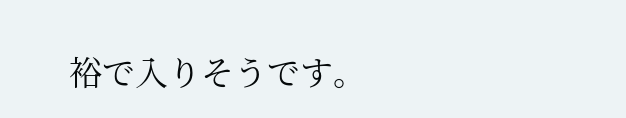裕で入りそうです。